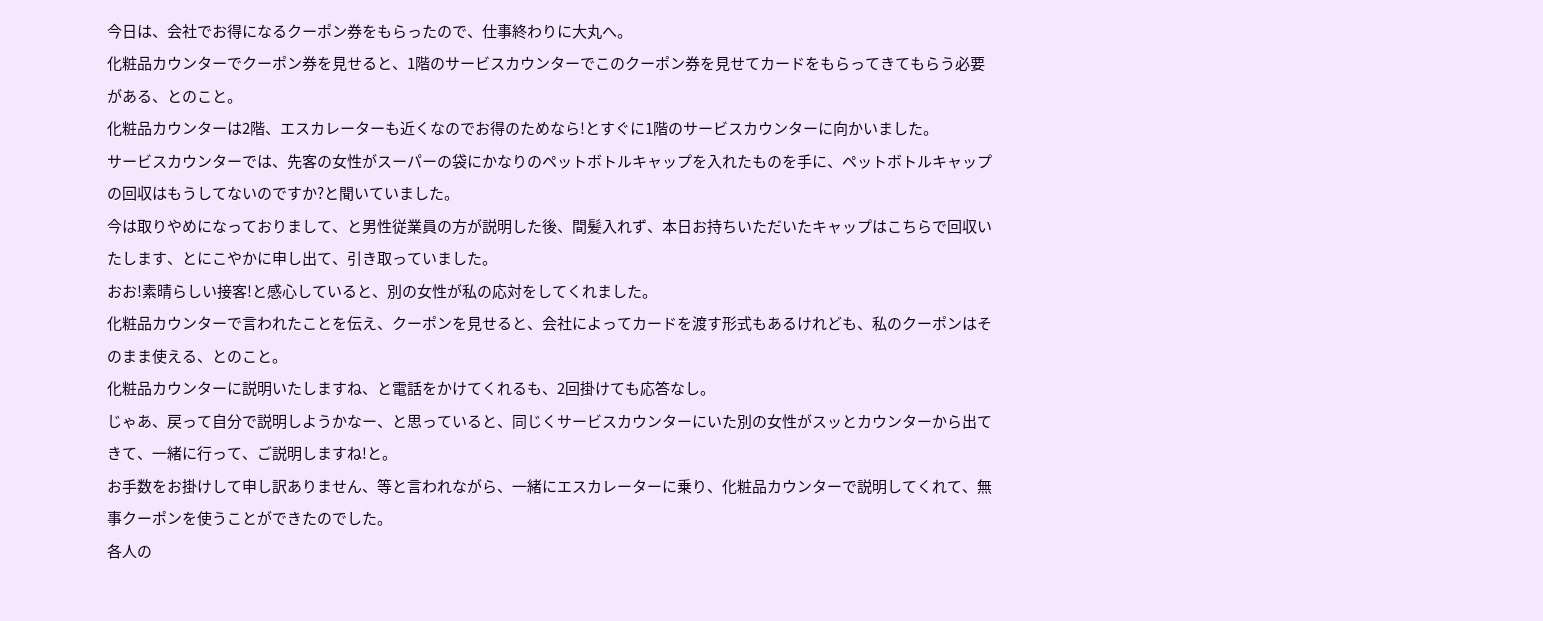今日は、会社でお得になるクーポン券をもらったので、仕事終わりに大丸へ。
化粧品カウンターでクーポン券を見せると、1階のサービスカウンターでこのクーポン券を見せてカードをもらってきてもらう必要がある、とのこと。
化粧品カウンターは2階、エスカレーターも近くなのでお得のためなら!とすぐに1階のサービスカウンターに向かいました。
サービスカウンターでは、先客の女性がスーパーの袋にかなりのペットボトルキャップを入れたものを手に、ペットボトルキャップの回収はもうしてないのですか?と聞いていました。
今は取りやめになっておりまして、と男性従業員の方が説明した後、間髪入れず、本日お持ちいただいたキャップはこちらで回収いたします、とにこやかに申し出て、引き取っていました。
おお!素晴らしい接客!と感心していると、別の女性が私の応対をしてくれました。
化粧品カウンターで言われたことを伝え、クーポンを見せると、会社によってカードを渡す形式もあるけれども、私のクーポンはそのまま使える、とのこと。
化粧品カウンターに説明いたしますね、と電話をかけてくれるも、2回掛けても応答なし。
じゃあ、戻って自分で説明しようかなー、と思っていると、同じくサービスカウンターにいた別の女性がスッとカウンターから出てきて、一緒に行って、ご説明しますね!と。
お手数をお掛けして申し訳ありません、等と言われながら、一緒にエスカレーターに乗り、化粧品カウンターで説明してくれて、無事クーポンを使うことができたのでした。
各人の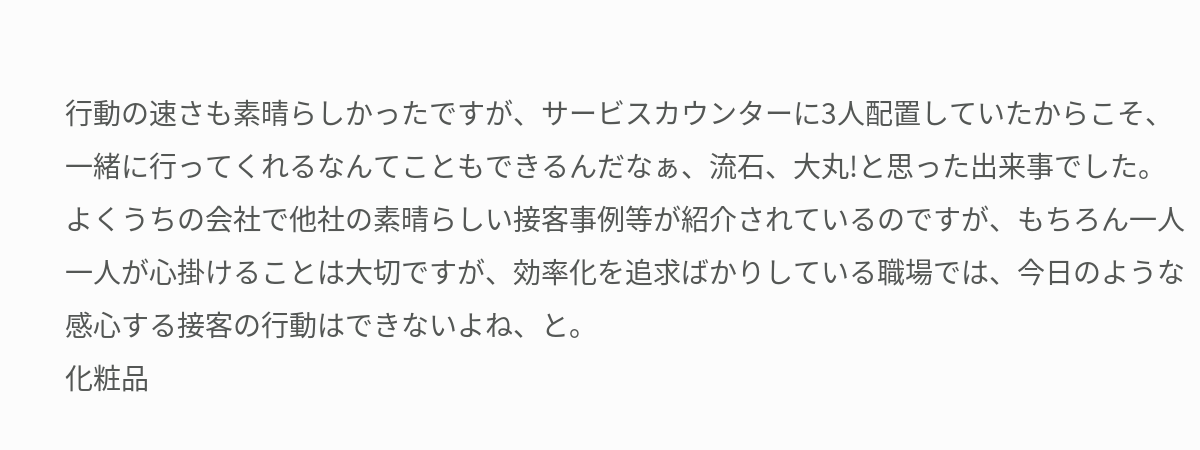行動の速さも素晴らしかったですが、サービスカウンターに3人配置していたからこそ、一緒に行ってくれるなんてこともできるんだなぁ、流石、大丸!と思った出来事でした。
よくうちの会社で他社の素晴らしい接客事例等が紹介されているのですが、もちろん一人一人が心掛けることは大切ですが、効率化を追求ばかりしている職場では、今日のような感心する接客の行動はできないよね、と。
化粧品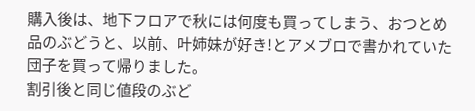購入後は、地下フロアで秋には何度も買ってしまう、おつとめ品のぶどうと、以前、叶姉妹が好き!とアメブロで書かれていた団子を買って帰りました。
割引後と同じ値段のぶど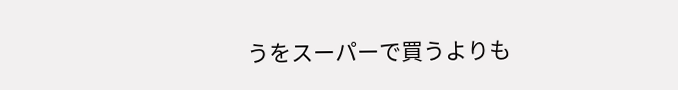うをスーパーで買うよりも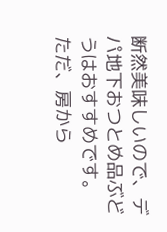断然美味しいので、デパ地下おつとめ品ぶどうはおすすめです。
ただ、房から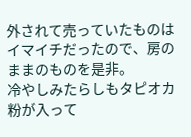外されて売っていたものはイマイチだったので、房のままのものを是非。
冷やしみたらしもタピオカ粉が入って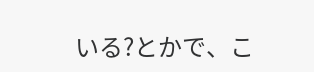いる?とかで、こ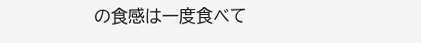の食感は一度食べて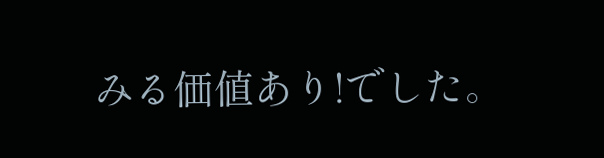みる価値あり!でした。